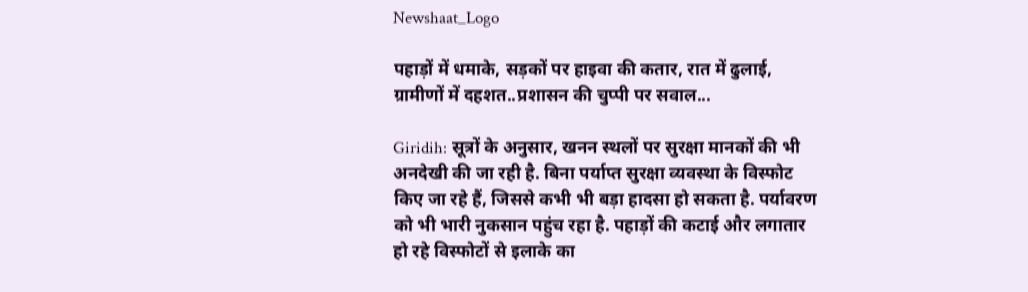Newshaat_Logo

पहाड़ों में धमाके, सड़कों पर हाइवा की कतार, रात में ढुलाई, ग्रामीणों में दहशत..प्रशासन की चुप्पी पर सवाल...

Giridih: सूत्रों के अनुसार, खनन स्थलों पर सुरक्षा मानकों की भी अनदेखी की जा रही है. बिना पर्याप्त सुरक्षा व्यवस्था के विस्फोट किए जा रहे हैं, जिससे कभी भी बड़ा हादसा हो सकता है. पर्यावरण को भी भारी नुकसान पहुंच रहा है. पहाड़ों की कटाई और लगातार हो रहे विस्फोटों से इलाके का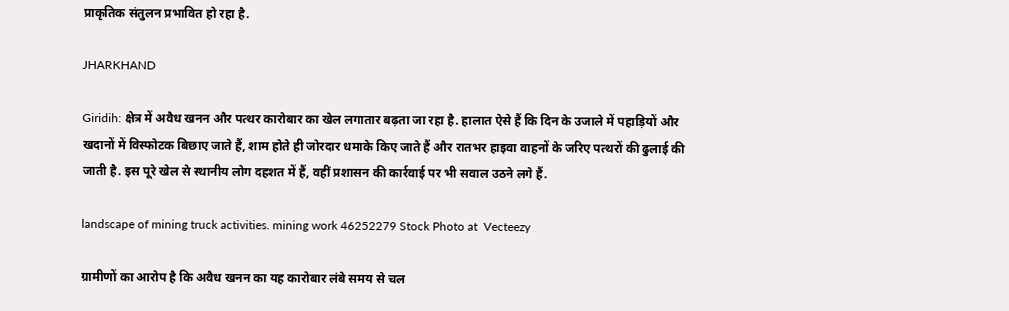प्राकृतिक संतुलन प्रभावित हो रहा है.

JHARKHAND

Giridih: क्षेत्र में अवैध खनन और पत्थर कारोबार का खेल लगातार बढ़ता जा रहा है. हालात ऐसे हैं कि दिन के उजाले में पहाड़ियों और खदानों में विस्फोटक बिछाए जाते हैं, शाम होते ही जोरदार धमाके किए जाते हैं और रातभर हाइवा वाहनों के जरिए पत्थरों की ढुलाई की जाती है. इस पूरे खेल से स्थानीय लोग दहशत में हैं, वहीं प्रशासन की कार्रवाई पर भी सवाल उठने लगे हैं.

landscape of mining truck activities. mining work 46252279 Stock Photo at  Vecteezy

ग्रामीणों का आरोप है कि अवैध खनन का यह कारोबार लंबे समय से चल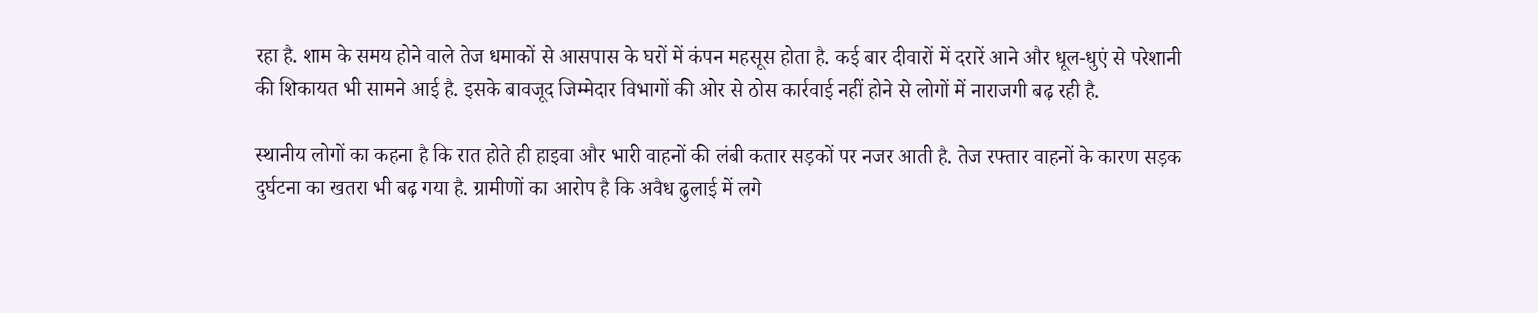रहा है. शाम के समय होने वाले तेज धमाकों से आसपास के घरों में कंपन महसूस होता है. कई बार दीवारों में दरारें आने और धूल-धुएं से परेशानी की शिकायत भी सामने आई है. इसके बावजूद जिम्मेदार विभागों की ओर से ठोस कार्रवाई नहीं होने से लोगों में नाराजगी बढ़ रही है.

स्थानीय लोगों का कहना है कि रात होते ही हाइवा और भारी वाहनों की लंबी कतार सड़कों पर नजर आती है. तेज रफ्तार वाहनों के कारण सड़क दुर्घटना का खतरा भी बढ़ गया है. ग्रामीणों का आरोप है कि अवैध ढुलाई में लगे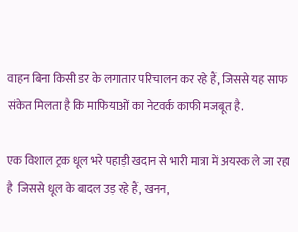वाहन बिना किसी डर के लगातार परिचालन कर रहे हैं, जिससे यह साफ संकेत मिलता है कि माफियाओं का नेटवर्क काफी मजबूत है.

एक विशाल ट्रक धूल भरे पहाड़ी खदान से भारी मात्रा में अयस्क ले जा रहा है  जिससे धूल के बादल उड़ रहे हैं, खनन,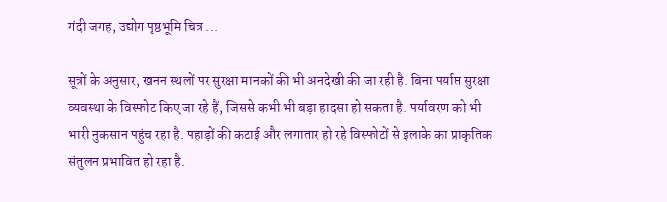गंदी जगह, उद्योग पृष्ठभूमि चित्र ...

सूत्रों के अनुसार, खनन स्थलों पर सुरक्षा मानकों की भी अनदेखी की जा रही है. बिना पर्याप्त सुरक्षा व्यवस्था के विस्फोट किए जा रहे हैं, जिससे कभी भी बड़ा हादसा हो सकता है. पर्यावरण को भी भारी नुकसान पहुंच रहा है. पहाड़ों की कटाई और लगातार हो रहे विस्फोटों से इलाके का प्राकृतिक संतुलन प्रभावित हो रहा है.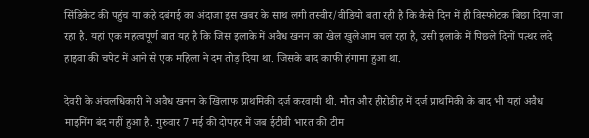सिंडिकेट की पहुंच या कहे दबंगई का अंदाजा इस खबर के साथ लगी तस्वीर/वीडियो बता रही है कि कैसे दिन में ही विस्फोटक बिछा दिया जा रहा है. यहां एक महत्वपूर्ण बात यह है कि जिस इलाके में अवैध खनन का खेल खुलेआम चल रहा है, उसी इलाके में पिछले दिनों पत्थर लदे हाइवा की चपेट में आने से एक महिला ने दम तोड़ दिया था. जिसके बाद काफी हंगामा हुआ था.

देवरी के अंचलधिकारी ने अवैध खनन के खिलाफ प्राथमिकी दर्ज करवायी थी. मौत और हीरोडीह में दर्ज प्राथमिकी के बाद भी यहां अवैध माइनिंग बंद नहीं हुआ है. गुरुवार 7 मई की दोपहर में जब ईटीवी भारत की टीम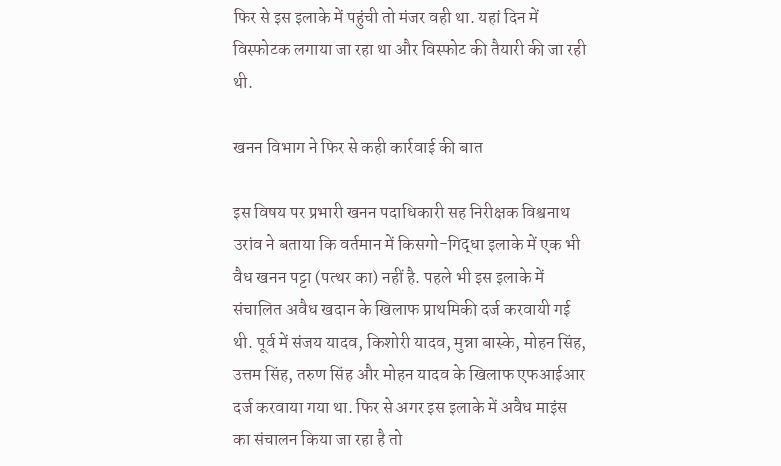फिर से इस इलाके में पहुंची तो मंजर वही था. यहां दिन में विस्फोटक लगाया जा रहा था और विस्फोट की तैयारी की जा रही थी.

खनन विभाग ने फिर से कही कार्रवाई की बात

इस विषय पर प्रभारी खनन पदाधिकारी सह निरीक्षक विश्वनाथ उरांव ने बताया कि वर्तमान में किसगो-गिद्धा इलाके में एक भी वैध खनन पट्टा (पत्थर का) नहीं है. पहले भी इस इलाके में संचालित अवैध खदान के खिलाफ प्राथमिकी दर्ज करवायी गई थी. पूर्व में संजय यादव, किशोरी यादव, मुन्ना बास्के, मोहन सिंह, उत्तम सिंह, तरुण सिंह और मोहन यादव के खिलाफ एफआईआर दर्ज करवाया गया था. फिर से अगर इस इलाके में अवैध माइंस का संचालन किया जा रहा है तो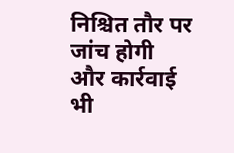निश्चित तौर पर जांच होगी और कार्रवाई भी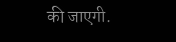की जाएगी.